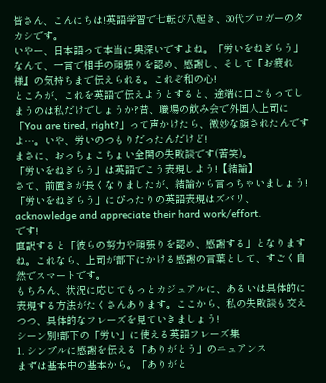皆さん、こんにちは!英語学習で七転び八起き、30代ブロガーのタカシです。
いやー、日本語って本当に奥深いですよね。「労いをねぎらう」なんて、一言で相手の頑張りを認め、感謝し、そして『お疲れ様』の気持ちまで伝えられる。これぞ和の心!
ところが、これを英語で伝えようとすると、途端に口ごもってしまうのは私だけでしょうか?昔、職場の飲み会で外国人上司に「You are tired, right?」って声かけたら、微妙な顔されたんですよ…。いや、労いのつもりだったんだけど!
まさに、おっちょこちょい全開の失敗談です(苦笑)。
「労いをねぎらう」は英語でこう表現しよう!【結論】
さて、前置きが長くなりましたが、結論から言っちゃいましょう!
「労いをねぎらう」にぴったりの英語表現はズバリ、
acknowledge and appreciate their hard work/effort.
です!
直訳すると「彼らの努力や頑張りを認め、感謝する」となりますね。これなら、上司が部下にかける感謝の言葉として、すごく自然でスマートです。
もちろん、状況に応じてもっとカジュアルに、あるいは具体的に表現する方法がたくさんあります。ここから、私の失敗談も交えつつ、具体的なフレーズを見ていきましょう!
シーン別!部下の「労い」に使える英語フレーズ集
1. シンプルに感謝を伝える「ありがとう」のニュアンス
まずは基本中の基本から。「ありがと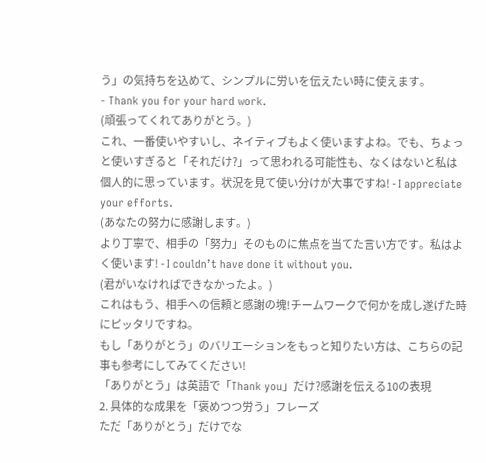う」の気持ちを込めて、シンプルに労いを伝えたい時に使えます。
- Thank you for your hard work.
(頑張ってくれてありがとう。)
これ、一番使いやすいし、ネイティブもよく使いますよね。でも、ちょっと使いすぎると「それだけ?」って思われる可能性も、なくはないと私は個人的に思っています。状況を見て使い分けが大事ですね! - I appreciate your efforts.
(あなたの努力に感謝します。)
より丁寧で、相手の「努力」そのものに焦点を当てた言い方です。私はよく使います! - I couldn’t have done it without you.
(君がいなければできなかったよ。)
これはもう、相手への信頼と感謝の塊!チームワークで何かを成し遂げた時にピッタリですね。
もし「ありがとう」のバリエーションをもっと知りたい方は、こちらの記事も参考にしてみてください!
「ありがとう」は英語で「Thank you」だけ?感謝を伝える10の表現
2. 具体的な成果を「褒めつつ労う」フレーズ
ただ「ありがとう」だけでな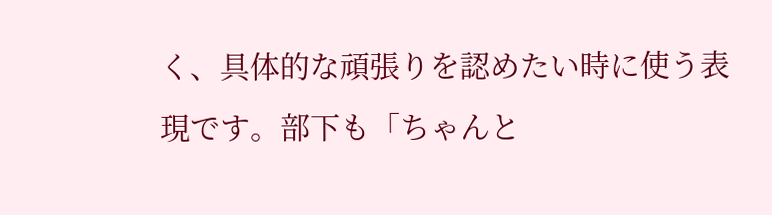く、具体的な頑張りを認めたい時に使う表現です。部下も「ちゃんと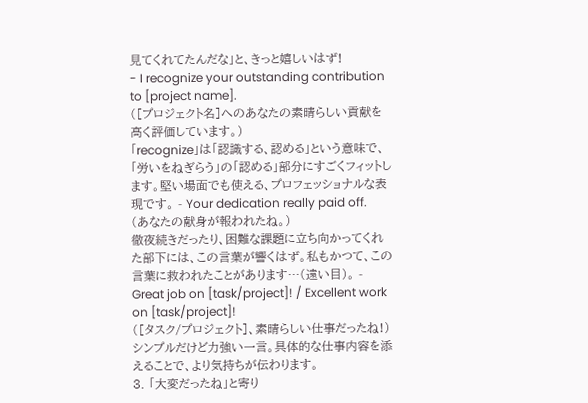見てくれてたんだな」と、きっと嬉しいはず!
- I recognize your outstanding contribution to [project name].
([プロジェクト名]へのあなたの素晴らしい貢献を高く評価しています。)
「recognize」は「認識する、認める」という意味で、「労いをねぎらう」の「認める」部分にすごくフィットします。堅い場面でも使える、プロフェッショナルな表現です。 - Your dedication really paid off.
(あなたの献身が報われたね。)
徹夜続きだったり、困難な課題に立ち向かってくれた部下には、この言葉が響くはず。私もかつて、この言葉に救われたことがあります…(遠い目)。 - Great job on [task/project]! / Excellent work on [task/project]!
([タスク/プロジェクト]、素晴らしい仕事だったね!)
シンプルだけど力強い一言。具体的な仕事内容を添えることで、より気持ちが伝わります。
3. 「大変だったね」と寄り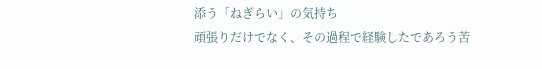添う「ねぎらい」の気持ち
頑張りだけでなく、その過程で経験したであろう苦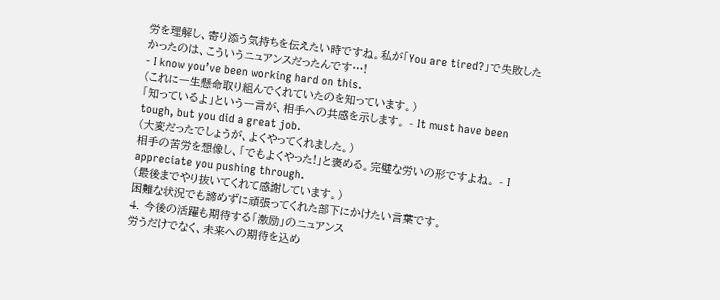労を理解し、寄り添う気持ちを伝えたい時ですね。私が「You are tired?」で失敗したかったのは、こういうニュアンスだったんです…!
- I know you’ve been working hard on this.
(これに一生懸命取り組んでくれていたのを知っています。)
「知っているよ」という一言が、相手への共感を示します。 - It must have been tough, but you did a great job.
(大変だったでしょうが、よくやってくれました。)
相手の苦労を想像し、「でもよくやった!」と褒める。完璧な労いの形ですよね。 - I appreciate you pushing through.
(最後までやり抜いてくれて感謝しています。)
困難な状況でも諦めずに頑張ってくれた部下にかけたい言葉です。
4. 今後の活躍も期待する「激励」のニュアンス
労うだけでなく、未来への期待を込め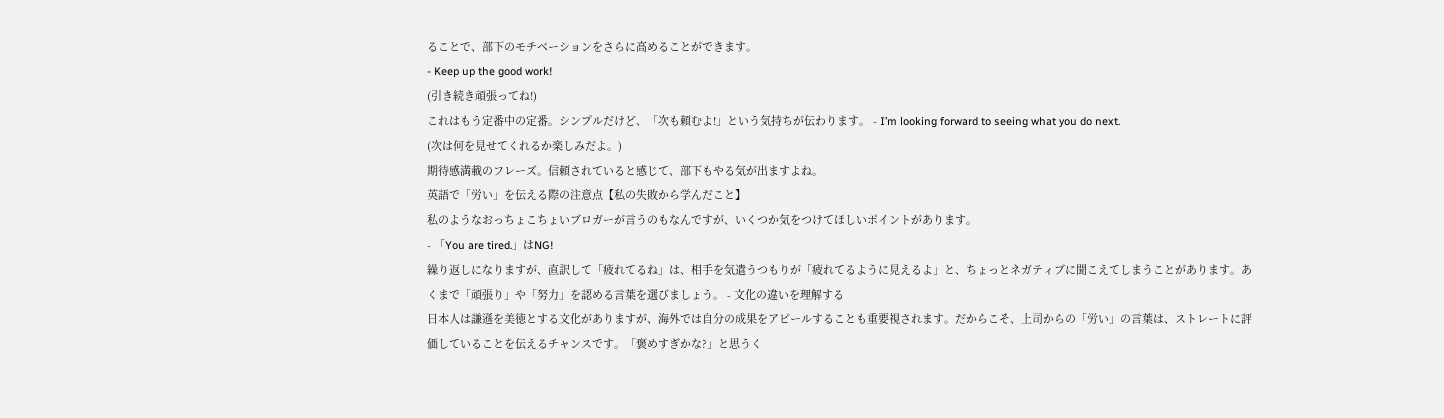ることで、部下のモチベーションをさらに高めることができます。
- Keep up the good work!
(引き続き頑張ってね!)
これはもう定番中の定番。シンプルだけど、「次も頼むよ!」という気持ちが伝わります。 - I’m looking forward to seeing what you do next.
(次は何を見せてくれるか楽しみだよ。)
期待感満載のフレーズ。信頼されていると感じて、部下もやる気が出ますよね。
英語で「労い」を伝える際の注意点【私の失敗から学んだこと】
私のようなおっちょこちょいブロガーが言うのもなんですが、いくつか気をつけてほしいポイントがあります。
- 「You are tired.」はNG!
繰り返しになりますが、直訳して「疲れてるね」は、相手を気遣うつもりが「疲れてるように見えるよ」と、ちょっとネガティブに聞こえてしまうことがあります。あくまで「頑張り」や「努力」を認める言葉を選びましょう。 - 文化の違いを理解する
日本人は謙遜を美徳とする文化がありますが、海外では自分の成果をアピールすることも重要視されます。だからこそ、上司からの「労い」の言葉は、ストレートに評価していることを伝えるチャンスです。「褒めすぎかな?」と思うく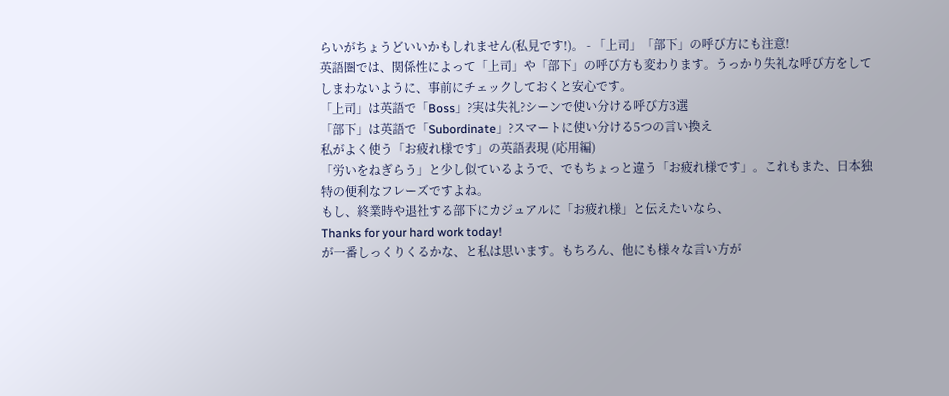らいがちょうどいいかもしれません(私見です!)。 - 「上司」「部下」の呼び方にも注意!
英語圏では、関係性によって「上司」や「部下」の呼び方も変わります。うっかり失礼な呼び方をしてしまわないように、事前にチェックしておくと安心です。
「上司」は英語で「Boss」?実は失礼?シーンで使い分ける呼び方3選
「部下」は英語で「Subordinate」?スマートに使い分ける5つの言い換え
私がよく使う「お疲れ様です」の英語表現 (応用編)
「労いをねぎらう」と少し似ているようで、でもちょっと違う「お疲れ様です」。これもまた、日本独特の便利なフレーズですよね。
もし、終業時や退社する部下にカジュアルに「お疲れ様」と伝えたいなら、
Thanks for your hard work today!
が一番しっくりくるかな、と私は思います。もちろん、他にも様々な言い方が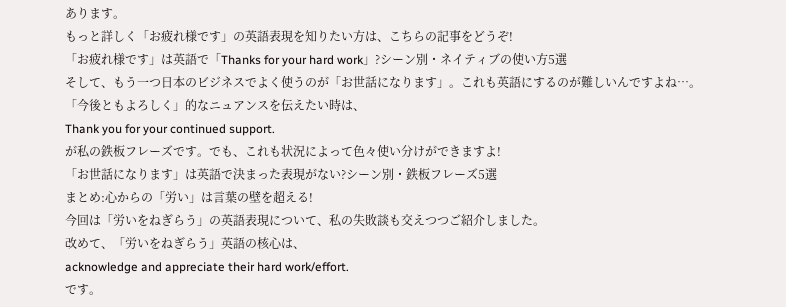あります。
もっと詳しく「お疲れ様です」の英語表現を知りたい方は、こちらの記事をどうぞ!
「お疲れ様です」は英語で「Thanks for your hard work」?シーン別・ネイティブの使い方5選
そして、もう一つ日本のビジネスでよく使うのが「お世話になります」。これも英語にするのが難しいんですよね…。
「今後ともよろしく」的なニュアンスを伝えたい時は、
Thank you for your continued support.
が私の鉄板フレーズです。でも、これも状況によって色々使い分けができますよ!
「お世話になります」は英語で決まった表現がない?シーン別・鉄板フレーズ5選
まとめ:心からの「労い」は言葉の壁を超える!
今回は「労いをねぎらう」の英語表現について、私の失敗談も交えつつご紹介しました。
改めて、「労いをねぎらう」英語の核心は、
acknowledge and appreciate their hard work/effort.
です。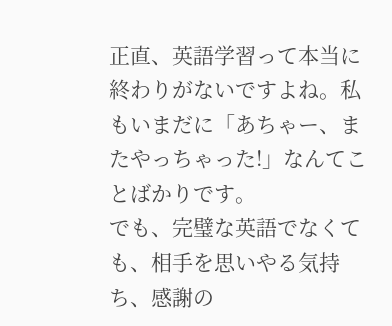正直、英語学習って本当に終わりがないですよね。私もいまだに「あちゃー、またやっちゃった!」なんてことばかりです。
でも、完璧な英語でなくても、相手を思いやる気持ち、感謝の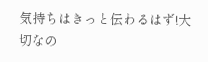気持ちはきっと伝わるはず!大切なの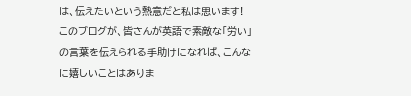は、伝えたいという熱意だと私は思います!
このブログが、皆さんが英語で素敵な「労い」の言葉を伝えられる手助けになれば、こんなに嬉しいことはありま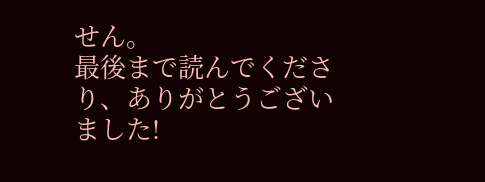せん。
最後まで読んでくださり、ありがとうございました!